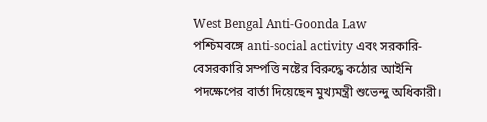West Bengal Anti-Goonda Law
পশ্চিমবঙ্গে anti-social activity এবং সরকারি-বেসরকারি সম্পত্তি নষ্টের বিরুদ্ধে কঠোর আইনি পদক্ষেপের বার্তা দিয়েছেন মুখ্যমন্ত্রী শুভেন্দু অধিকারী।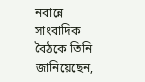নবান্নে সাংবাদিক বৈঠকে তিনি জানিয়েছেন,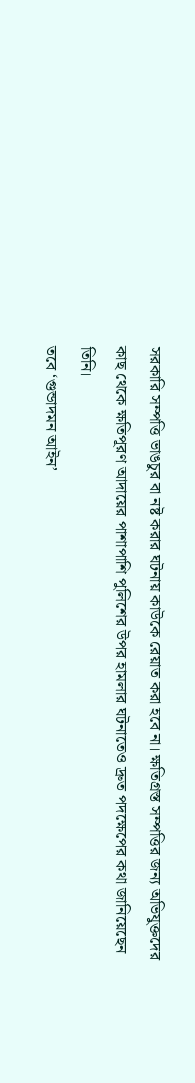সরকারি সম্পত্তি ভাঙচুর বা নষ্ট করার ঘটনায় কাউকে রেয়াত করা হবে না। ক্ষতিগ্রস্ত সম্পত্তির জন্য অভিযুক্তদের কাছ থেকে ক্ষতিপূরণ আদায়ের পাশাপাশি পুলিশের উপর হামলার ঘটনাতেও দ্রুত পদক্ষেপের কথা জানিয়েছেন তিনি।
তবে ‘গুন্ডাদমন আইন’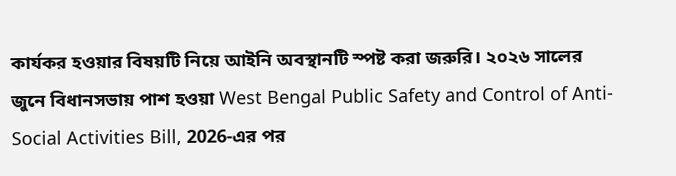কার্যকর হওয়ার বিষয়টি নিয়ে আইনি অবস্থানটি স্পষ্ট করা জরুরি। ২০২৬ সালের জুনে বিধানসভায় পাশ হওয়া West Bengal Public Safety and Control of Anti-Social Activities Bill, 2026-এর পর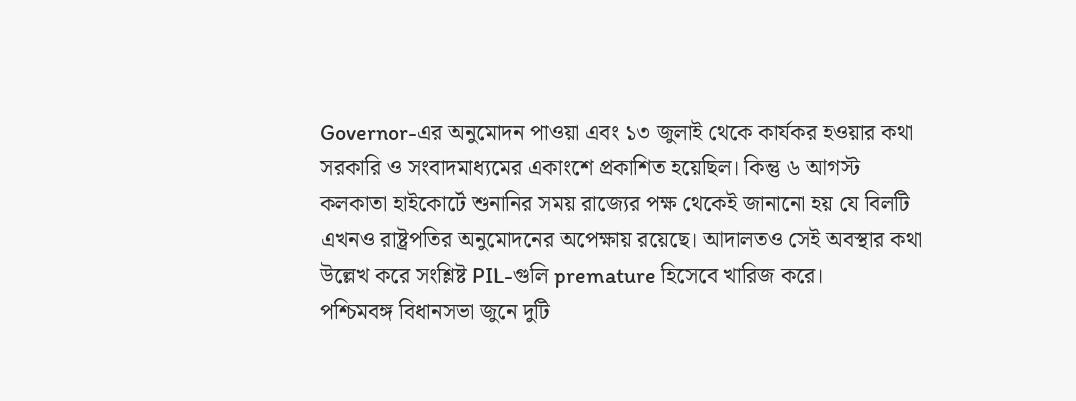Governor-এর অনুমোদন পাওয়া এবং ১৩ জুলাই থেকে কার্যকর হওয়ার কথা সরকারি ও সংবাদমাধ্যমের একাংশে প্রকাশিত হয়েছিল। কিন্তু ৬ আগস্ট কলকাতা হাইকোর্টে শুনানির সময় রাজ্যের পক্ষ থেকেই জানানো হয় যে বিলটি এখনও রাষ্ট্রপতির অনুমোদনের অপেক্ষায় রয়েছে। আদালতও সেই অবস্থার কথা উল্লেখ করে সংশ্লিষ্ট PIL-গুলি premature হিসেবে খারিজ করে।
পশ্চিমবঙ্গ বিধানসভা জুনে দুটি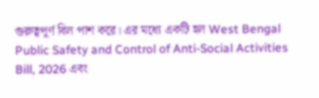গুরুত্বপূর্ণ বিল পাশ করে। এর মধ্যে একটি হল West Bengal Public Safety and Control of Anti-Social Activities Bill, 2026 এবং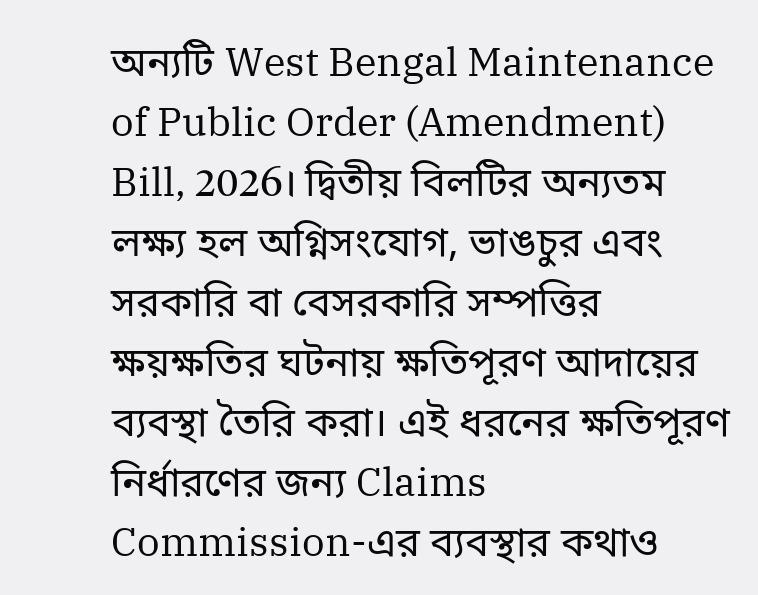অন্যটি West Bengal Maintenance of Public Order (Amendment) Bill, 2026। দ্বিতীয় বিলটির অন্যতম লক্ষ্য হল অগ্নিসংযোগ, ভাঙচুর এবং সরকারি বা বেসরকারি সম্পত্তির ক্ষয়ক্ষতির ঘটনায় ক্ষতিপূরণ আদায়ের ব্যবস্থা তৈরি করা। এই ধরনের ক্ষতিপূরণ নির্ধারণের জন্য Claims Commission-এর ব্যবস্থার কথাও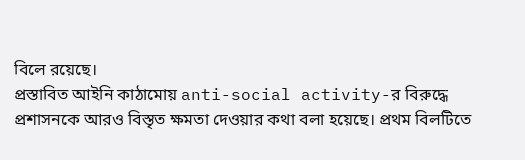বিলে রয়েছে।
প্রস্তাবিত আইনি কাঠামোয় anti-social activity-র বিরুদ্ধে প্রশাসনকে আরও বিস্তৃত ক্ষমতা দেওয়ার কথা বলা হয়েছে। প্রথম বিলটিতে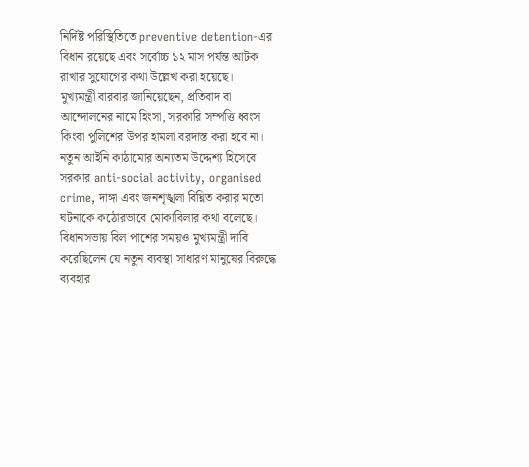নির্দিষ্ট পরিস্থিতিতে preventive detention-এর বিধান রয়েছে এবং সর্বোচ্চ ১২ মাস পর্যন্ত আটক রাখার সুযোগের কথা উল্লেখ করা হয়েছে।
মুখ্যমন্ত্রী বারবার জানিয়েছেন, প্রতিবাদ বা আন্দোলনের নামে হিংসা, সরকারি সম্পত্তি ধ্বংস কিংবা পুলিশের উপর হামলা বরদাস্ত করা হবে না। নতুন আইনি কাঠামোর অন্যতম উদ্দেশ্য হিসেবে সরকার anti-social activity, organised crime, দাঙ্গা এবং জনশৃঙ্খলা বিঘ্নিত করার মতো ঘটনাকে কঠোরভাবে মোকাবিলার কথা বলেছে।
বিধানসভায় বিল পাশের সময়ও মুখ্যমন্ত্রী দাবি করেছিলেন যে নতুন ব্যবস্থা সাধারণ মানুষের বিরুদ্ধে ব্যবহার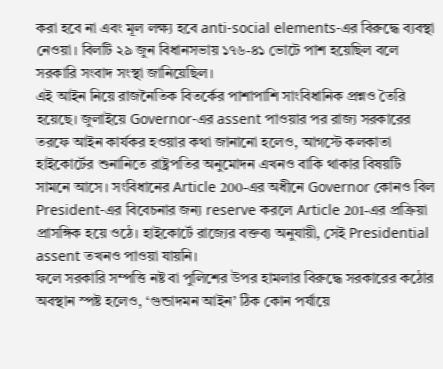করা হবে না এবং মূল লক্ষ্য হবে anti-social elements-এর বিরুদ্ধে ব্যবস্থা নেওয়া। বিলটি ২৯ জুন বিধানসভায় ১৭৬-৪১ ভোটে পাশ হয়েছিল বলে সরকারি সংবাদ সংস্থা জানিয়েছিল।
এই আইন নিয়ে রাজনৈতিক বিতর্কের পাশাপাশি সাংবিধানিক প্রশ্নও তৈরি হয়েছে। জুলাইয়ে Governor-এর assent পাওয়ার পর রাজ্য সরকারের তরফে আইন কার্যকর হওয়ার কথা জানানো হলেও, আগস্টে কলকাতা হাইকোর্টের শুনানিতে রাষ্ট্রপতির অনুমোদন এখনও বাকি থাকার বিষয়টি সামনে আসে। সংবিধানের Article 200-এর অধীনে Governor কোনও বিল President-এর বিবেচনার জন্য reserve করলে Article 201-এর প্রক্রিয়া প্রাসঙ্গিক হয়ে ওঠে। হাইকোর্টে রাজ্যের বক্তব্য অনুযায়ী, সেই Presidential assent তখনও পাওয়া যায়নি।
ফলে সরকারি সম্পত্তি নষ্ট বা পুলিশের উপর হামলার বিরুদ্ধে সরকারের কঠোর অবস্থান স্পষ্ট হলেও, ‘গুন্ডাদমন আইন’ ঠিক কোন পর্যায়ে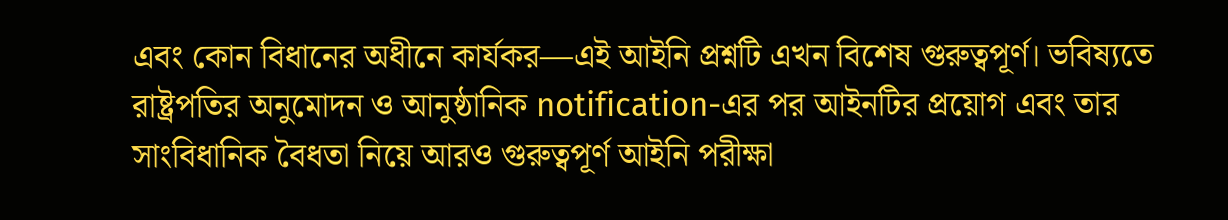এবং কোন বিধানের অধীনে কার্যকর—এই আইনি প্রশ্নটি এখন বিশেষ গুরুত্বপূর্ণ। ভবিষ্যতে রাষ্ট্রপতির অনুমোদন ও আনুষ্ঠানিক notification-এর পর আইনটির প্রয়োগ এবং তার সাংবিধানিক বৈধতা নিয়ে আরও গুরুত্বপূর্ণ আইনি পরীক্ষা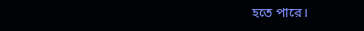হতে পারে।